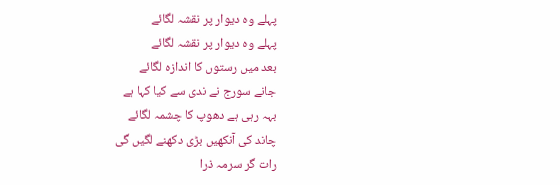پہلے وہ دیوار پر نقشہ لگائے
پہلے وہ دیوار پر نقشہ لگائے
بعد میں رستوں کا اندازہ لگائے
جانے سورج نے ندی سے کیا کہا ہے
بہہ رہی ہے دھوپ کا چشمہ لگائے
چاند کی آنکھیں بڑی دکھنے لگیں گی
رات گر سرمہ ذرا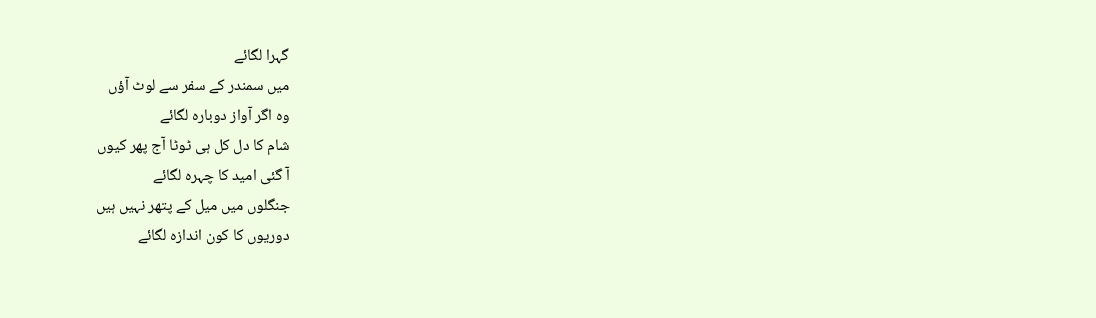گہرا لگائے
میں سمندر کے سفر سے لوٹ آؤں
وہ اگر آواز دوبارہ لگائے
شام کا دل کل ہی ٹوٹا آج پھر کیوں
آ گئی امید کا چہرہ لگائے
جنگلوں میں میل کے پتھر نہیں ہیں
دوریوں کا کون اندازہ لگائے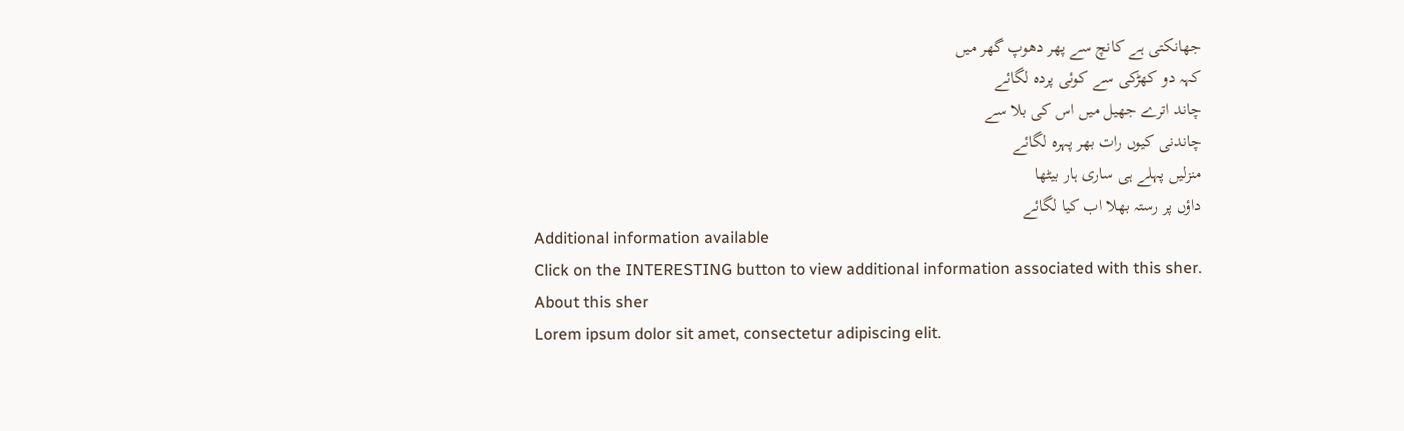جھانکتی ہے کانچ سے پھر دھوپ گھر میں
کہہ دو کھڑکی سے کوئی پردہ لگائے
چاند اترے جھیل میں اس کی بلا سے
چاندنی کیوں رات بھر پہرہ لگائے
منزلیں پہلے ہی ساری ہار بیٹھا
داؤں پر رستہ بھلا اب کیا لگائے
Additional information available
Click on the INTERESTING button to view additional information associated with this sher.
About this sher
Lorem ipsum dolor sit amet, consectetur adipiscing elit.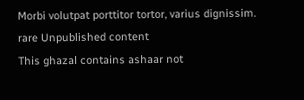Morbi volutpat porttitor tortor, varius dignissim.
rare Unpublished content
This ghazal contains ashaar not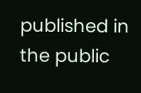published in the public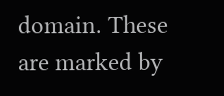domain. These are marked by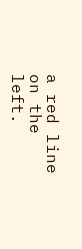a red line on the left.